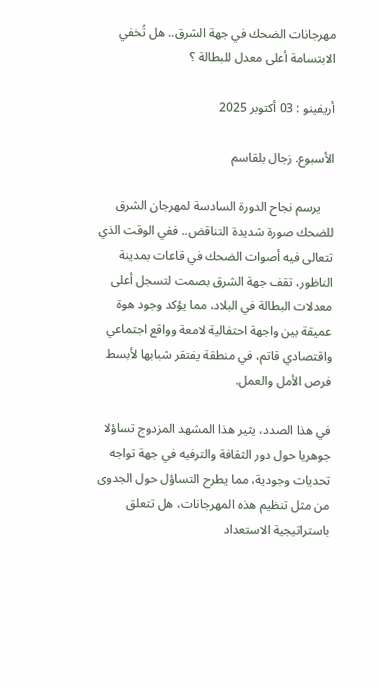مهرجانات الضحك في جهة الشرق.. هل تُخفي الابتسامة أعلى معدل للبطالة ؟

أريفينو : 03 أكتوبر 2025

الأسبوع. زجال بلقاسم

    يرسم نجاح الدورة السادسة لمهرجان الشرق للضحك صورة شديدة التناقض.. ففي الوقت الذي تتعالى فيه أصوات الضحك في قاعات بمدينة الناظور، تقف جهة الشرق بصمت لتسجل أعلى معدلات البطالة في البلاد، مما يؤكد وجود هوة عميقة بين واجهة احتفالية لامعة وواقع اجتماعي واقتصادي قاتم، في منطقة يفتقر شبابها لأبسط فرص الأمل والعمل.

في هذا الصدد، يثير هذا المشهد المزدوج تساؤلا جوهريا حول دور الثقافة والترفيه في جهة تواجه تحديات وجودية، مما يطرح التساؤل حول الجدوى من مثل تنظيم هذه المهرجانات، هل تتعلق باستراتيجية الاستعداد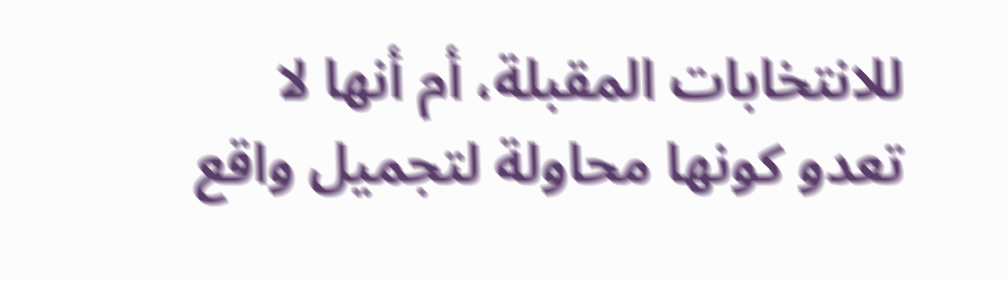للانتخابات المقبلة، أم أنها لا تعدو كونها محاولة لتجميل واقع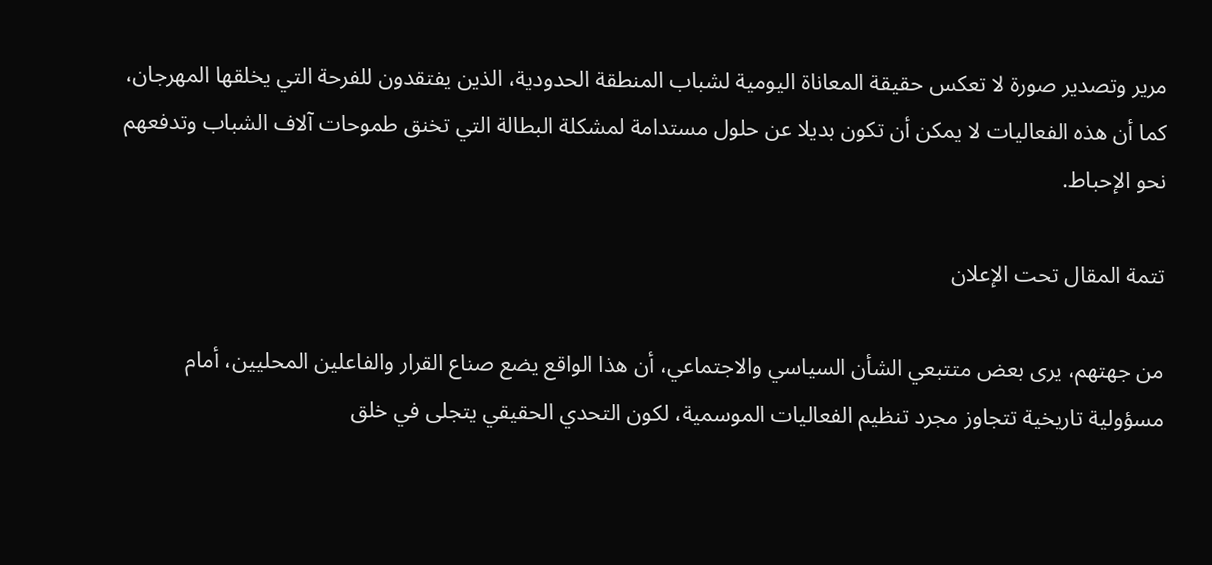مرير وتصدير صورة لا تعكس حقيقة المعاناة اليومية لشباب المنطقة الحدودية، الذين يفتقدون للفرحة التي يخلقها المهرجان، كما أن هذه الفعاليات لا يمكن أن تكون بديلا عن حلول مستدامة لمشكلة البطالة التي تخنق طموحات آلاف الشباب وتدفعهم نحو الإحباط.

تتمة المقال تحت الإعلان

من جهتهم، يرى بعض متتبعي الشأن السياسي والاجتماعي، أن هذا الواقع يضع صناع القرار والفاعلين المحليين، أمام مسؤولية تاريخية تتجاوز مجرد تنظيم الفعاليات الموسمية، لكون التحدي الحقيقي يتجلى في خلق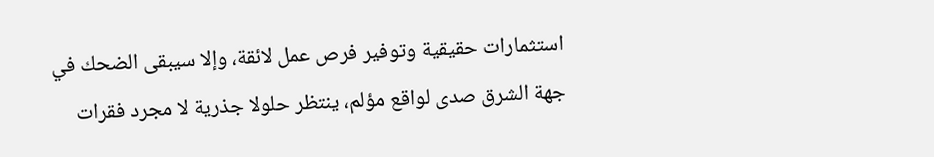استثمارات حقيقية وتوفير فرص عمل لائقة، وإلا سيبقى الضحك في جهة الشرق صدى لواقع مؤلم، ينتظر حلولا جذرية لا مجرد فقرات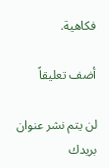فكاهية.

أضف تعليقاً

لن يتم نشر عنوان بريدك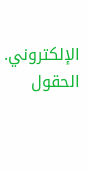الإلكتروني. الحقول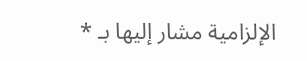الإلزامية مشار إليها بـ *